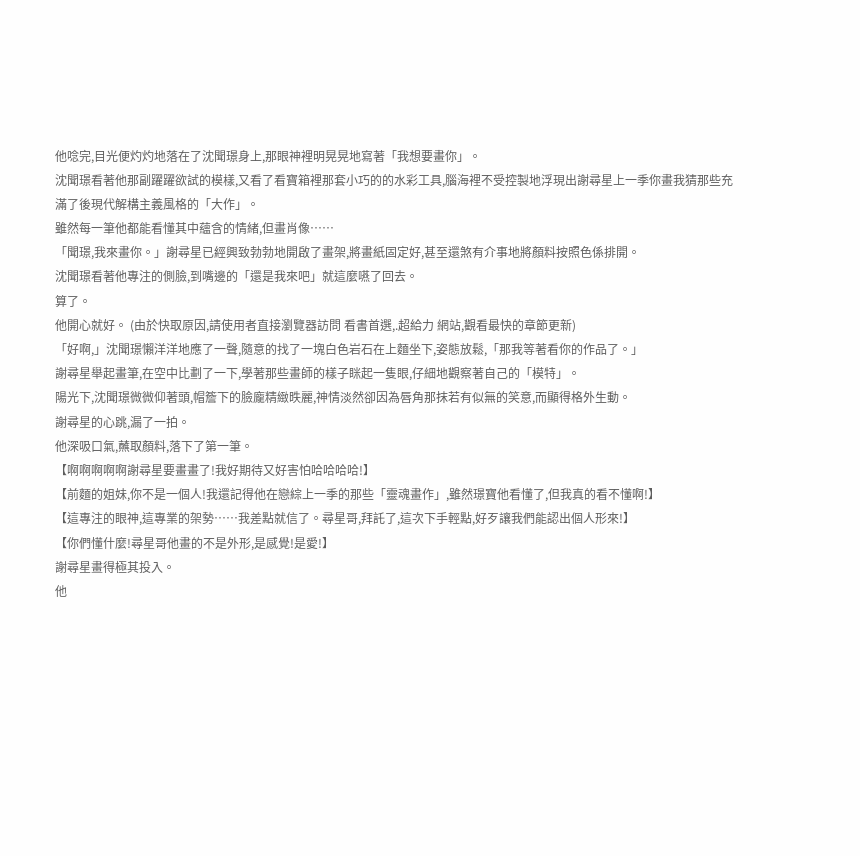他唸完,目光便灼灼地落在了沈聞璟身上,那眼神裡明晃晃地寫著「我想要畫你」。
沈聞璟看著他那副躍躍欲試的模樣,又看了看寶箱裡那套小巧的的水彩工具,腦海裡不受控製地浮現出謝尋星上一季你畫我猜那些充滿了後現代解構主義風格的「大作」。
雖然每一筆他都能看懂其中蘊含的情緒,但畫肖像……
「聞璟,我來畫你。」謝尋星已經興致勃勃地開啟了畫架,將畫紙固定好,甚至還煞有介事地將顏料按照色係排開。
沈聞璟看著他專注的側臉,到嘴邊的「還是我來吧」就這麼嚥了回去。
算了。
他開心就好。 (由於快取原因,請使用者直接瀏覽器訪問 看書首選,.超給力 網站,觀看最快的章節更新)
「好啊,」沈聞璟懶洋洋地應了一聲,隨意的找了一塊白色岩石在上麵坐下,姿態放鬆,「那我等著看你的作品了。」
謝尋星舉起畫筆,在空中比劃了一下,學著那些畫師的樣子眯起一隻眼,仔細地觀察著自己的「模特」。
陽光下,沈聞璟微微仰著頭,帽簷下的臉龐精緻昳麗,神情淡然卻因為唇角那抹若有似無的笑意,而顯得格外生動。
謝尋星的心跳,漏了一拍。
他深吸口氣,蘸取顏料,落下了第一筆。
【啊啊啊啊啊謝尋星要畫畫了!我好期待又好害怕哈哈哈哈!】
【前麵的姐妹,你不是一個人!我還記得他在戀綜上一季的那些「靈魂畫作」,雖然璟寶他看懂了,但我真的看不懂啊!】
【這專注的眼神,這專業的架勢……我差點就信了。尋星哥,拜託了,這次下手輕點,好歹讓我們能認出個人形來!】
【你們懂什麼!尋星哥他畫的不是外形,是感覺!是愛!】
謝尋星畫得極其投入。
他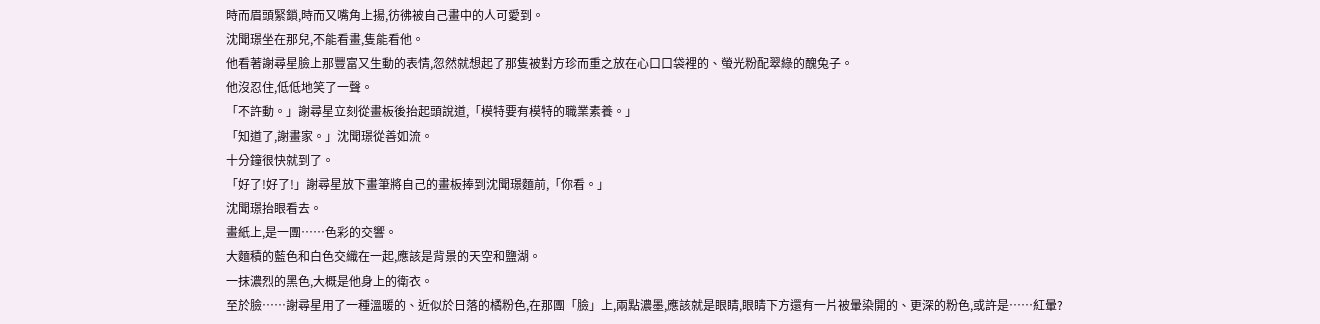時而眉頭緊鎖,時而又嘴角上揚,彷彿被自己畫中的人可愛到。
沈聞璟坐在那兒,不能看畫,隻能看他。
他看著謝尋星臉上那豐富又生動的表情,忽然就想起了那隻被對方珍而重之放在心口口袋裡的、螢光粉配翠綠的醜兔子。
他沒忍住,低低地笑了一聲。
「不許動。」謝尋星立刻從畫板後抬起頭說道,「模特要有模特的職業素養。」
「知道了,謝畫家。」沈聞璟從善如流。
十分鐘很快就到了。
「好了!好了!」謝尋星放下畫筆將自己的畫板捧到沈聞璟麵前,「你看。」
沈聞璟抬眼看去。
畫紙上,是一團……色彩的交響。
大麵積的藍色和白色交織在一起,應該是背景的天空和鹽湖。
一抹濃烈的黑色,大概是他身上的衛衣。
至於臉……謝尋星用了一種溫暖的、近似於日落的橘粉色,在那團「臉」上,兩點濃墨,應該就是眼睛,眼睛下方還有一片被暈染開的、更深的粉色,或許是……紅暈?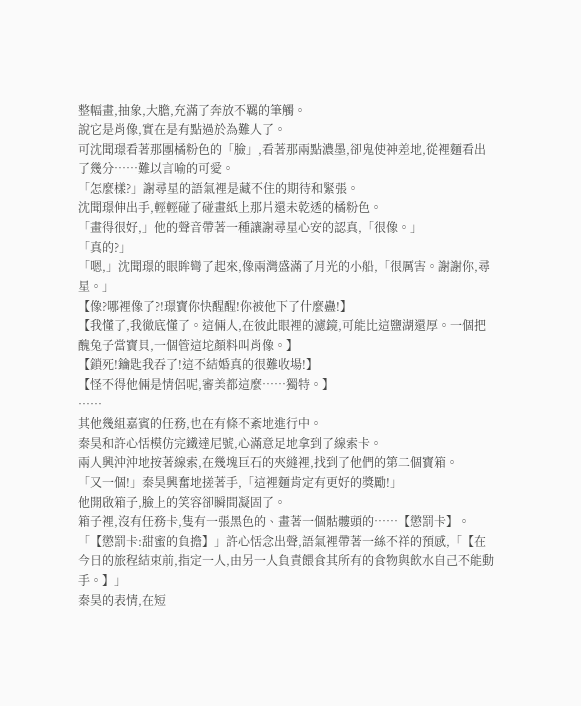整幅畫,抽象,大膽,充滿了奔放不羈的筆觸。
說它是肖像,實在是有點過於為難人了。
可沈聞璟看著那團橘粉色的「臉」,看著那兩點濃墨,卻鬼使神差地,從裡麵看出了幾分……難以言喻的可愛。
「怎麼樣?」謝尋星的語氣裡是藏不住的期待和緊張。
沈聞璟伸出手,輕輕碰了碰畫紙上那片還未乾透的橘粉色。
「畫得很好,」他的聲音帶著一種讓謝尋星心安的認真,「很像。」
「真的?」
「嗯,」沈聞璟的眼眸彎了起來,像兩灣盛滿了月光的小船,「很厲害。謝謝你,尋星。」
【像?哪裡像了?!璟寶你快醒醒!你被他下了什麼蠱!】
【我懂了,我徹底懂了。這倆人,在彼此眼裡的濾鏡,可能比這鹽湖還厚。一個把醜兔子當寶貝,一個管這坨顏料叫肖像。】
【鎖死!鑰匙我吞了!這不結婚真的很難收場!】
【怪不得他倆是情侶呢,審美都這麼……獨特。】
……
其他幾組嘉賓的任務,也在有條不紊地進行中。
秦昊和許心恬模仿完鐵達尼號,心滿意足地拿到了線索卡。
兩人興沖沖地按著線索,在幾塊巨石的夾縫裡,找到了他們的第二個寶箱。
「又一個!」秦昊興奮地搓著手,「這裡麵肯定有更好的獎勵!」
他開啟箱子,臉上的笑容卻瞬間凝固了。
箱子裡,沒有任務卡,隻有一張黑色的、畫著一個骷髏頭的……【懲罰卡】。
「【懲罰卡:甜蜜的負擔】」許心恬念出聲,語氣裡帶著一絲不祥的預感,「【在今日的旅程結束前,指定一人,由另一人負責餵食其所有的食物與飲水自己不能動手。】」
秦昊的表情,在短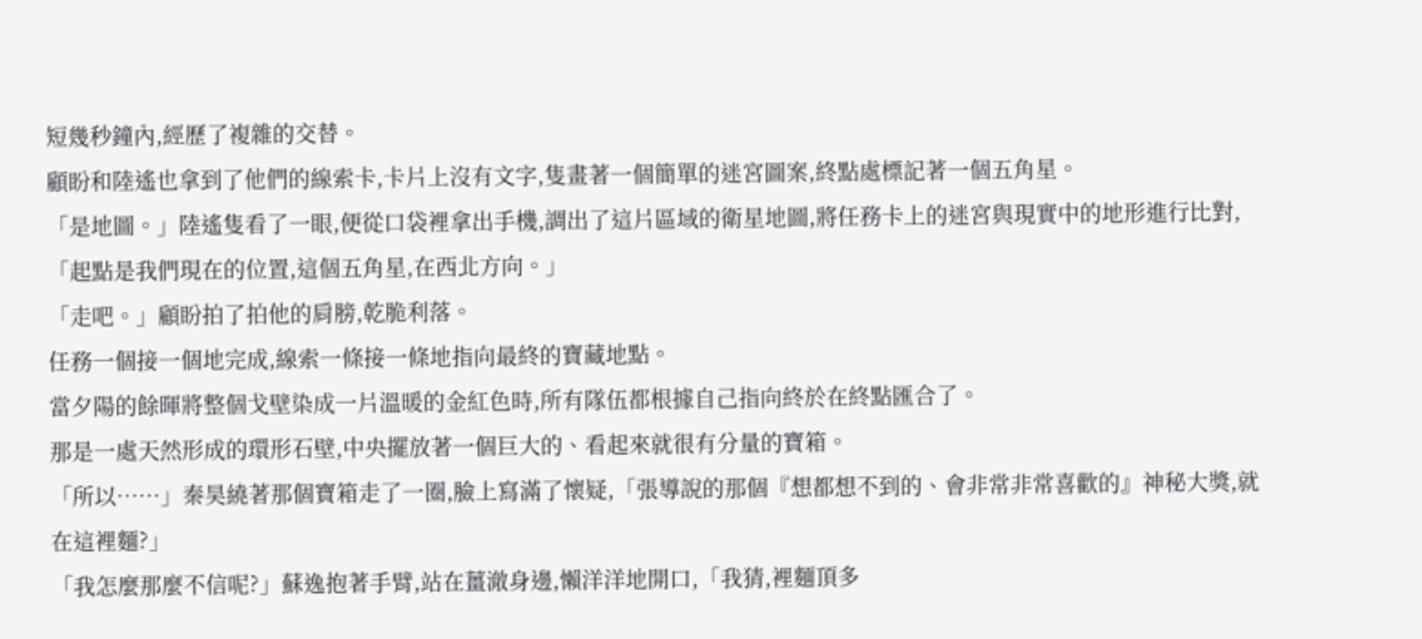短幾秒鐘內,經歷了複雜的交替。
顧盼和陸遙也拿到了他們的線索卡,卡片上沒有文字,隻畫著一個簡單的迷宮圖案,終點處標記著一個五角星。
「是地圖。」陸遙隻看了一眼,便從口袋裡拿出手機,調出了這片區域的衛星地圖,將任務卡上的迷宮與現實中的地形進行比對,「起點是我們現在的位置,這個五角星,在西北方向。」
「走吧。」顧盼拍了拍他的肩膀,乾脆利落。
任務一個接一個地完成,線索一條接一條地指向最終的寶藏地點。
當夕陽的餘暉將整個戈壁染成一片溫暖的金紅色時,所有隊伍都根據自己指向終於在終點匯合了。
那是一處天然形成的環形石壁,中央擺放著一個巨大的、看起來就很有分量的寶箱。
「所以……」秦昊繞著那個寶箱走了一圈,臉上寫滿了懷疑,「張導說的那個『想都想不到的、會非常非常喜歡的』神秘大獎,就在這裡麵?」
「我怎麼那麼不信呢?」蘇逸抱著手臂,站在薑澈身邊,懶洋洋地開口,「我猜,裡麵頂多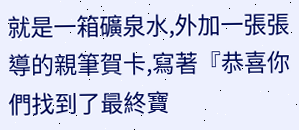就是一箱礦泉水,外加一張張導的親筆賀卡,寫著『恭喜你們找到了最終寶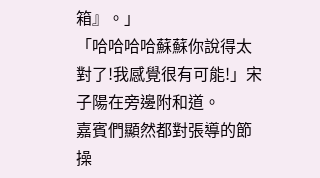箱』。」
「哈哈哈哈蘇蘇你說得太對了!我感覺很有可能!」宋子陽在旁邊附和道。
嘉賓們顯然都對張導的節操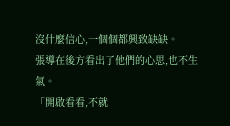沒什麼信心,一個個都興致缺缺。
張導在後方看出了他們的心思,也不生氣。
「開啟看看,不就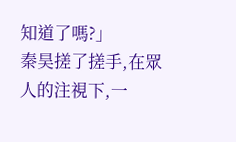知道了嗎?」
秦昊搓了搓手,在眾人的注視下,一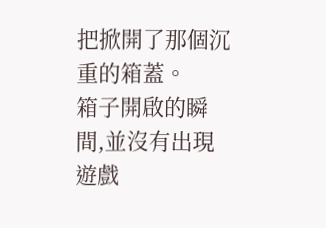把掀開了那個沉重的箱蓋。
箱子開啟的瞬間,並沒有出現遊戲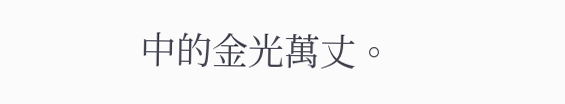中的金光萬丈。